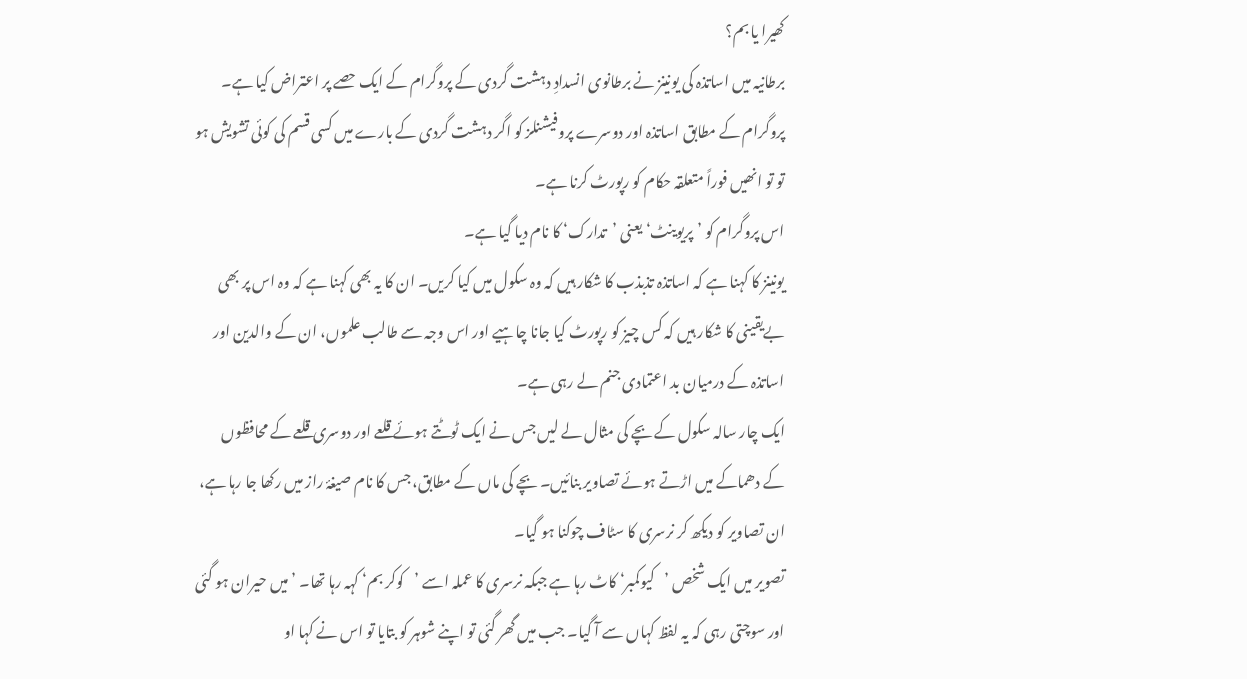کھیرا یا بم؟
برطانیہ میں اساتذہ کی یونینز نے برطانوی انسدادِ دہشت گردی کے پروگرام کے ایک حصے پر اعتراض کیا ہے۔
پروگرام کے مطابق اساتذہ اور دوسرے پروفیشنلز کو اگر دہشت گردی کے بارے میں کسی قسم کی کوئی تشویش ہو تو تو انھیں فوراً متعلقہ حکام کو رپورٹ کرنا ہے۔
اس پروگرام کو ’پریوینٹ‘ یعنی ’تدارک‘ کا نام دیا گیا ہے۔
یونینز کا کہنا ہے کہ اساتذہ تذبذب کا شکار ہیں کہ وہ سکول میں کیا کریں۔ ان کا یہ بھی کہنا ہے کہ وہ اس پر بھی بےیقینی کا شکار ہیں کہ کس چیز کو رپورٹ کیا جانا چاہیے اور اس وجہ سے طالب علموں، ان کے والدین اور اساتذہ کے درمیان بد اعتمادی جنم لے رہی ہے۔
ایک چار سالہ سکول کے بچے کی مثال لے لیں جس نے ایک ٹوٹتے ہوئے قلعے اور دوسری قلعے کے محافظوں کے دھماکے میں اڑتے ہوئے تصاویر بنائیں۔ بچے کی ماں کے مطابق، جس کا نام صیغۂ راز میں رکھا جا رہا ہے، ان تصاویر کو دیکھ کر نرسری کا سٹاف چوکنا ہو گیا۔
تصویر میں ایک شخص ’کیوکمبر‘ کاٹ رہا ہے جبکہ نرسری کا عملہ اسے ’کوکر بم‘ کہہ رہا تھا۔ ’میں حیران ہو گئی اور سوچتی رہی کہ یہ لفظ کہاں سے آ گیا۔ جب میں گھر گئی تو اپنے شوہر کو بتایا تو اس نے کہا او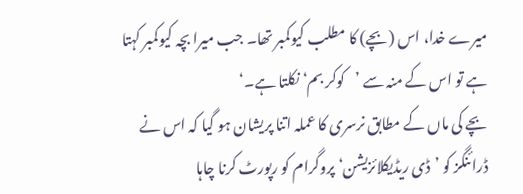میرے خدا، اس (بچے) کا مطلب کیوکمبر تھا۔ جب میرا بچہ کیوکمبر کہتا ہے تو اس کے منہ سے ’کوکر بم‘ نکلتا ہے۔‘
بچے کی ماں کے مطابق نرسری کا عملہ اتنا پریشان ہو گیا کہ اس نے ڈرائنگز کو ’ڈی ریڈیکلائزیشن‘ پروگرام کو رپورٹ کرنا چاہا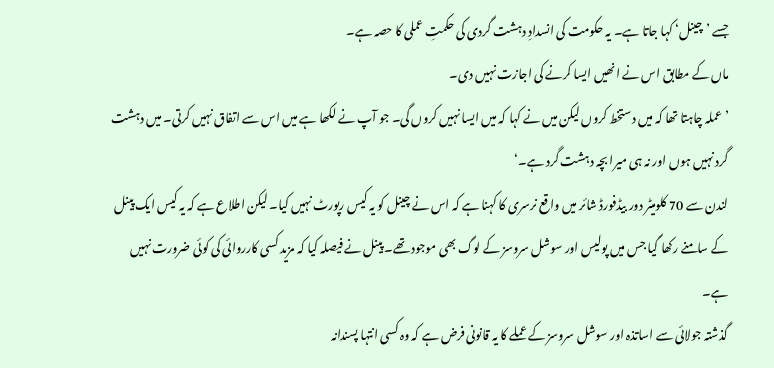جسے ’چینل‘ کہا جاتا ہے۔ یہ حکومت کی انسدادِ دہشت گردی کی حکمتِ عملی کا حصہ ہے۔
ماں کے مطابق اس نے انھیں ایسا کرنے کی اجازت نہیں دی۔
’عملہ چاہتا تھا کہ میں دستخط کروں لیکن میں نے کہا کہ میں ایسا نہیں کروں گی۔ جو آپ نے لکھا ہے میں اس سے اتفاق نہیں کرتی۔ میں دہشت گرد نہیں ہوں اور نہ ہی میرا بچہ دہشت گرد ہے۔‘
لندن سے 70 کلومیٹر دور بیڈفورڈ شائر میں واقع نرسری کا کہنا ہے کہ اس نے چینل کو یہ کیس رپورٹ نہیں کیا۔ لیکن اطلاع ہے کہ یہ کیس ایک پینل کے سامنے رکھا گیا جس میں پولیس اور سوشل سروسز کے لوگ بھی موجود تھے۔ پینل نے فیصلہ کیا کہ مزید کسی کارروائی کی کوئی ضرورت نہیں ہے۔
گذشتہ جولائی سے اساتذہ اور سوشل سروسز کے عملے کا یہ قانونی فرض ہے کہ وہ کسی انتہا پسندانہ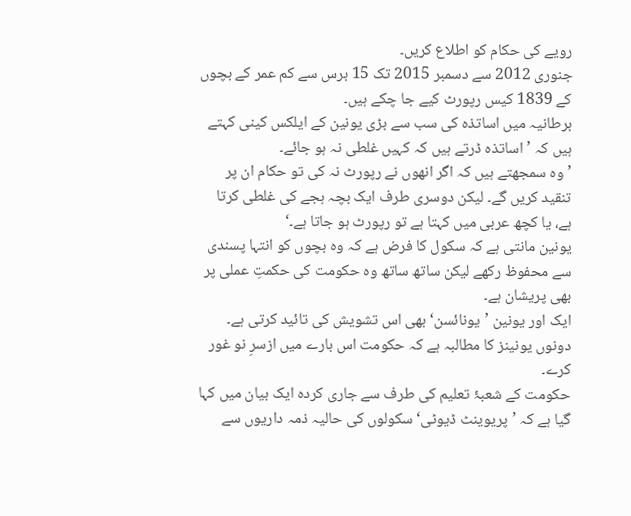رویے کی حکام کو اطلاع کریں۔
جنوری 2012 سے دسمبر 2015 تک 15 برس سے کم عمر کے بچوں کے 1839 کیس رپورٹ کیے جا چکے ہیں۔
برطانیہ میں اساتذہ کی سب سے بڑی یونین کے ایلکس کینی کہتے ہیں کہ ’اساتذہ ڈرتے ہیں کہ کہیں غلطی نہ ہو جائے۔
’وہ سمجھتے ہیں کہ اگر انھوں نے رپورٹ نہ کی تو حکام ان پر تنقید کریں گے۔ لیکن دوسری طرف ایک بچہ ہجے کی غلطی کرتا ہے، یا کچھ عربی میں کہتا ہے تو رپورٹ ہو جاتا ہے۔‘
یونین مانتی ہے کہ سکول کا فرض ہے کہ وہ بچوں کو انتہا پسندی سے محفوظ رکھے لیکن ساتھ ساتھ وہ حکومت کی حکمتِ عملی پر بھی پریشان ہے۔
ایک اور یونین ’یونائسن‘ بھی اس تشویش کی تائید کرتی ہے۔
دونوں یونینز کا مطالبہ ہے کہ حکومت اس بارے میں ازسرِ نو غور کرے۔
حکومت کے شعبۂ تعلیم کی طرف سے جاری کردہ ایک بیان میں کہا گیا ہے کہ ’پریوینٹ ڈیوٹی‘ سکولوں کی حالیہ ذمہ داریوں سے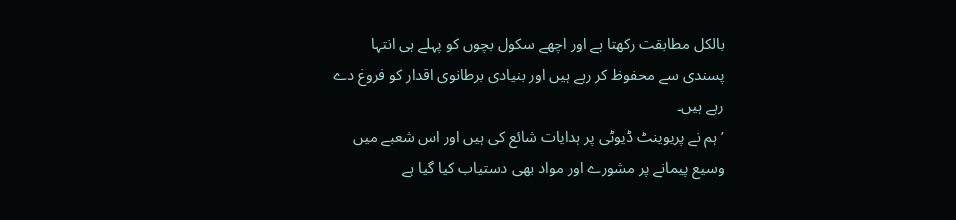بالکل مطابقت رکھتا ہے اور اچھے سکول بچوں کو پہلے ہی انتہا پسندی سے محفوظ کر رہے ہیں اور بنیادی برطانوی اقدار کو فروغ دے رہے ہیں۔
’ہم نے پریوینٹ ڈیوٹی پر ہدایات شائع کی ہیں اور اس شعبے میں وسیع پیمانے پر مشورے اور مواد بھی دستیاب کیا گیا ہے